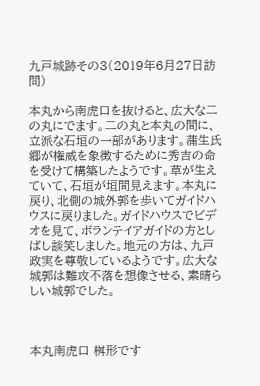九戸城跡その3(2019年6月27日訪問)

本丸から南虎口を抜けると、広大な二の丸にでます。二の丸と本丸の間に、立派な石垣の一部があります。蒲生氏郷が権威を象徴するために秀吉の命を受けて構築したようです。草が生えていて、石垣が垣間見えます。本丸に戻り、北側の城外郭を歩いてガイドハウスに戻りました。ガイドハウスでビデオを見て、ボランテイアガイドの方としばし談笑しました。地元の方は、九戸政実を尊敬しているようです。広大な城郭は難攻不落を想像させる、素晴らしい城郭でした。



本丸南虎口 桝形です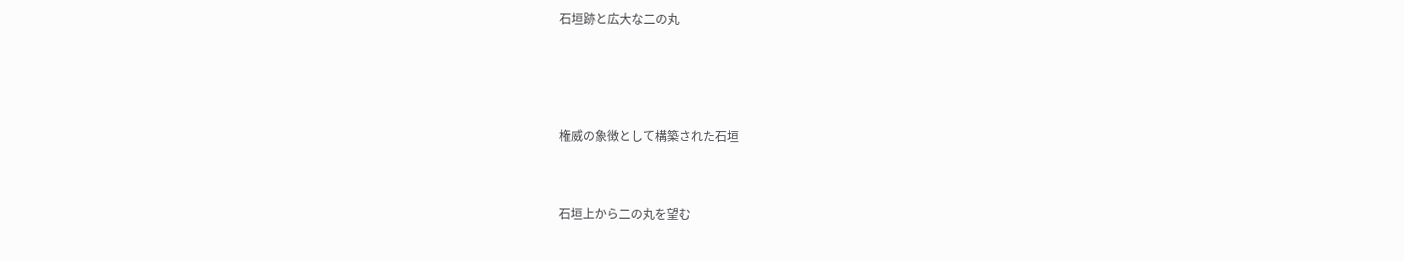石垣跡と広大な二の丸





権威の象徴として構築された石垣



石垣上から二の丸を望む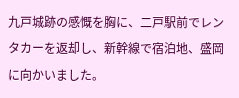九戸城跡の感慨を胸に、二戸駅前でレンタカーを返却し、新幹線で宿泊地、盛岡に向かいました。